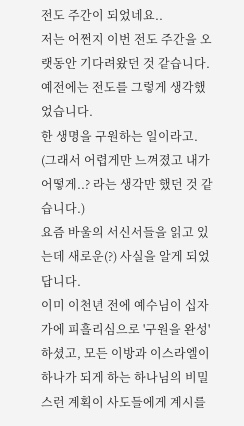전도 주간이 되었네요..
저는 어쩐지 이번 전도 주간을 오랫동안 기다려왔던 것 같습니다.
예전에는 전도를 그렇게 생각했었습니다.
한 생명을 구원하는 일이라고.
(그래서 어렵게만 느껴졌고 내가 어떻게..? 라는 생각만 했던 것 같습니다.)
요즘 바울의 서신서들을 읽고 있는데 새로운(?) 사실을 알게 되었답니다.
이미 이천년 전에 예수님이 십자가에 피흘리심으로 '구원을 완성' 하셨고, 모든 이방과 이스라엘이 하나가 되게 하는 하나님의 비밀스런 계획이 사도들에게 계시를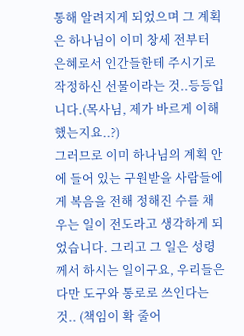통해 알려지게 되었으며 그 계획은 하나님이 이미 창세 전부터 은혜로서 인간들한테 주시기로 작정하신 선물이라는 것..등등입니다.(목사님, 제가 바르게 이해했는지요..?)
그러므로 이미 하나님의 계획 안에 들어 있는 구원받을 사람들에게 복음을 전해 정해진 수를 채우는 일이 전도라고 생각하게 되었습니다. 그리고 그 일은 성령께서 하시는 일이구요, 우리들은 다만 도구와 통로로 쓰인다는 것.. (책임이 확 줄어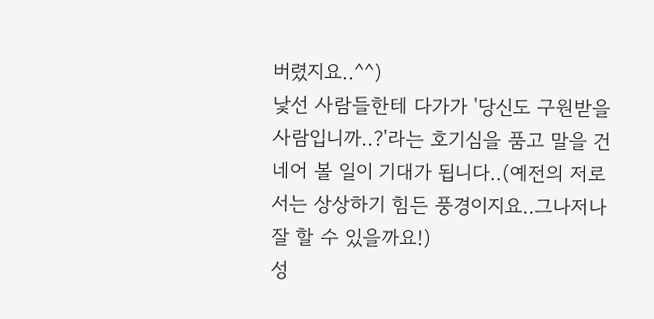버렸지요..^^)
낯선 사람들한테 다가가 '당신도 구원받을 사람입니까..?'라는 호기심을 품고 말을 건네어 볼 일이 기대가 됩니다..(예전의 저로서는 상상하기 힘든 풍경이지요..그나저나 잘 할 수 있을까요!)
성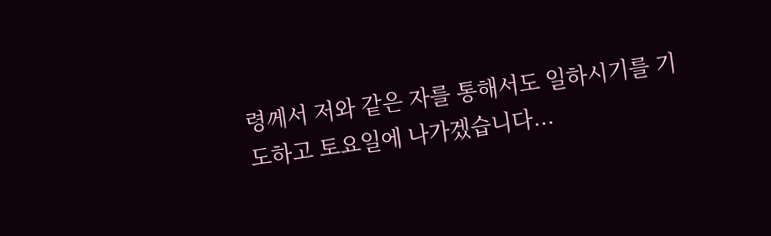령께서 저와 같은 자를 통해서도 일하시기를 기도하고 토요일에 나가겠습니다...